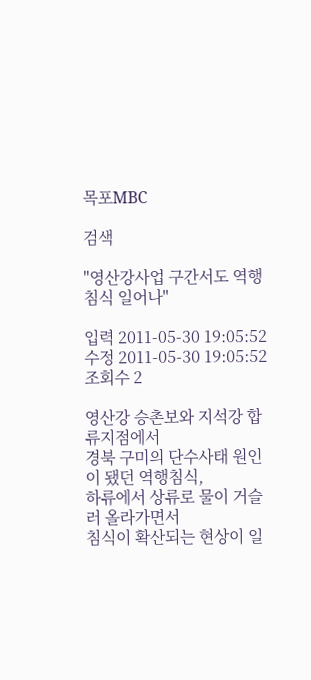목포MBC

검색

"영산강사업 구간서도 역행침식 일어나"

입력 2011-05-30 19:05:52 수정 2011-05-30 19:05:52 조회수 2

영산강 승촌보와 지석강 합류지점에서
경북 구미의 단수사태 원인이 됐던 역행침식,
하류에서 상류로 물이 거슬러 올라가면서
침식이 확산되는 현상이 일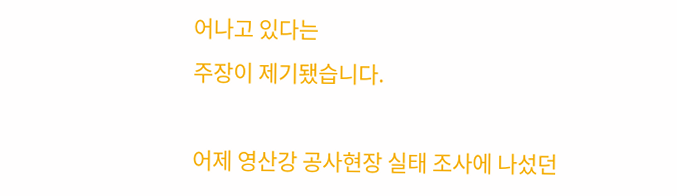어나고 있다는
주장이 제기됐습니다.

어제 영산강 공사현장 실태 조사에 나섰던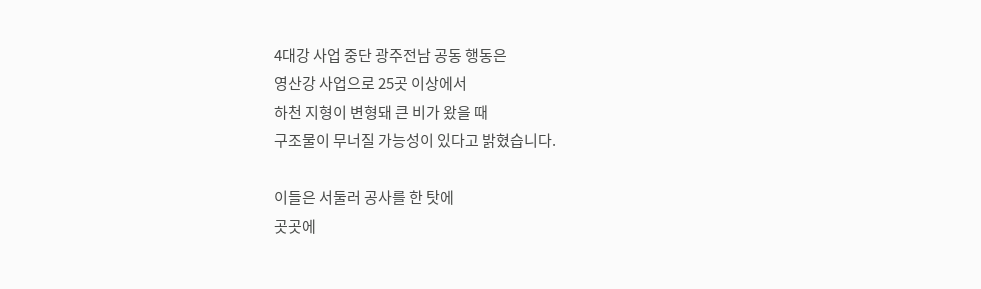4대강 사업 중단 광주전남 공동 행동은
영산강 사업으로 25곳 이상에서
하천 지형이 변형돼 큰 비가 왔을 때
구조물이 무너질 가능성이 있다고 밝혔습니다.

이들은 서둘러 공사를 한 탓에
곳곳에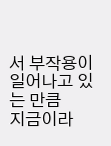서 부작용이 일어나고 있는 만큼
지금이라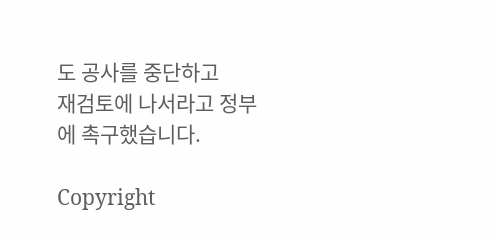도 공사를 중단하고
재검토에 나서라고 정부에 촉구했습니다.

Copyright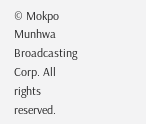© Mokpo Munhwa Broadcasting Corp. All rights reserved.